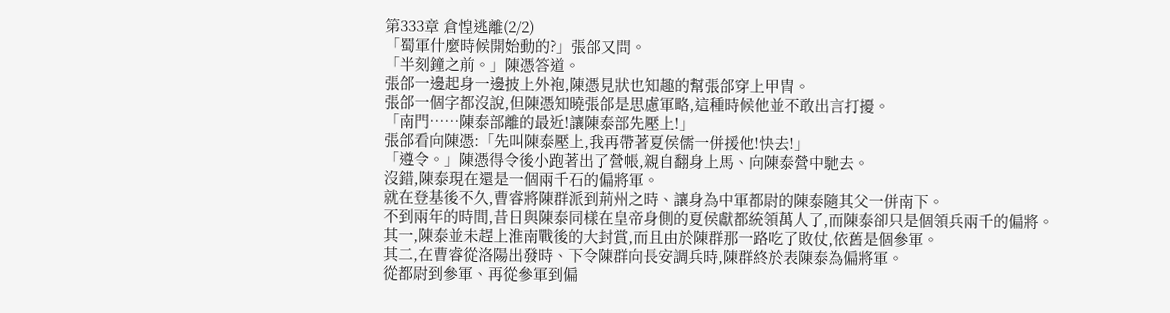第333章 倉惶逃離(2/2)
「蜀軍什麼時候開始動的?」張郃又問。
「半刻鐘之前。」陳憑答道。
張郃一邊起身一邊披上外袍,陳憑見狀也知趣的幫張郃穿上甲冑。
張郃一個字都沒說,但陳憑知曉張郃是思慮軍略,這種時候他並不敢出言打擾。
「南門……陳泰部離的最近!讓陳泰部先壓上!」
張郃看向陳憑:「先叫陳泰壓上,我再帶著夏侯儒一併援他!快去!」
「遵令。」陳憑得令後小跑著出了營帳,親自翻身上馬、向陳泰營中馳去。
沒錯,陳泰現在還是一個兩千石的偏將軍。
就在登基後不久,曹睿將陳群派到荊州之時、讓身為中軍都尉的陳泰隨其父一併南下。
不到兩年的時間,昔日與陳泰同樣在皇帝身側的夏侯獻都統領萬人了,而陳泰卻只是個領兵兩千的偏將。
其一,陳泰並未趕上淮南戰後的大封賞,而且由於陳群那一路吃了敗仗,依舊是個參軍。
其二,在曹睿從洛陽出發時、下令陳群向長安調兵時,陳群終於表陳泰為偏將軍。
從都尉到參軍、再從參軍到偏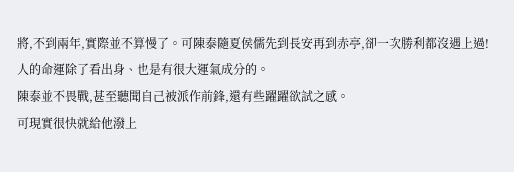將,不到兩年,實際並不算慢了。可陳泰隨夏侯儒先到長安再到赤亭,卻一次勝利都沒遇上過!
人的命運除了看出身、也是有很大運氣成分的。
陳泰並不畏戰,甚至聽聞自己被派作前鋒,還有些躍躍欲試之感。
可現實很快就給他潑上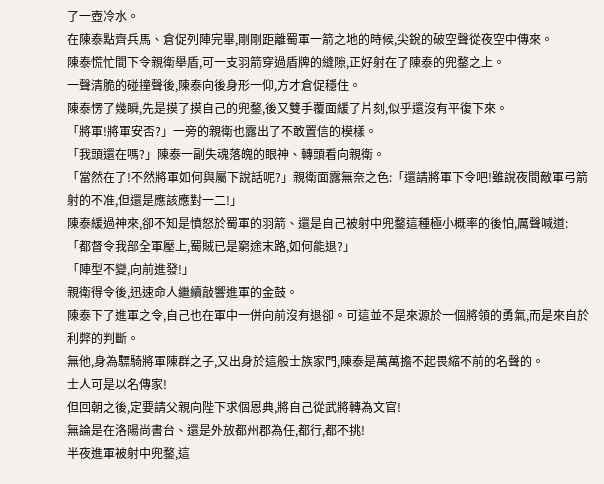了一壺冷水。
在陳泰點齊兵馬、倉促列陣完畢,剛剛距離蜀軍一箭之地的時候,尖銳的破空聲從夜空中傳來。
陳泰慌忙間下令親衛舉盾,可一支羽箭穿過盾牌的縫隙,正好射在了陳泰的兜鍪之上。
一聲清脆的碰撞聲後,陳泰向後身形一仰,方才倉促穩住。
陳泰愣了幾瞬,先是摸了摸自己的兜鍪,後又雙手覆面緩了片刻,似乎還沒有平復下來。
「將軍!將軍安否?」一旁的親衛也露出了不敢置信的模樣。
「我頭還在嗎?」陳泰一副失魂落魄的眼神、轉頭看向親衛。
「當然在了!不然將軍如何與屬下說話呢?」親衛面露無奈之色:「還請將軍下令吧!雖說夜間敵軍弓箭射的不准,但還是應該應對一二!」
陳泰緩過神來,卻不知是憤怒於蜀軍的羽箭、還是自己被射中兜鍪這種極小概率的後怕,厲聲喊道:
「都督令我部全軍壓上,蜀賊已是窮途末路,如何能退?」
「陣型不變,向前進發!」
親衛得令後,迅速命人繼續敲響進軍的金鼓。
陳泰下了進軍之令,自己也在軍中一併向前沒有退卻。可這並不是來源於一個將領的勇氣,而是來自於利弊的判斷。
無他,身為驃騎將軍陳群之子,又出身於這般士族家門,陳泰是萬萬擔不起畏縮不前的名聲的。
士人可是以名傳家!
但回朝之後,定要請父親向陛下求個恩典,將自己從武將轉為文官!
無論是在洛陽尚書台、還是外放都州郡為任,都行,都不挑!
半夜進軍被射中兜鍪,這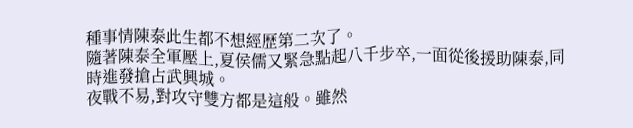種事情陳泰此生都不想經歷第二次了。
隨著陳泰全軍壓上,夏侯儒又緊急點起八千步卒,一面從後援助陳泰,同時進發搶占武興城。
夜戰不易,對攻守雙方都是這般。雖然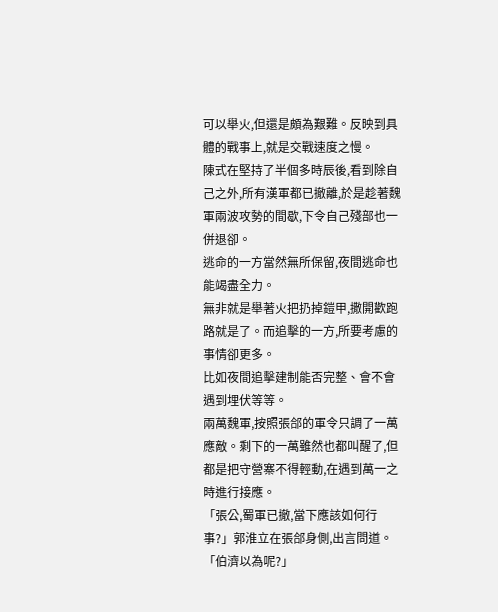可以舉火,但還是頗為艱難。反映到具體的戰事上,就是交戰速度之慢。
陳式在堅持了半個多時辰後,看到除自己之外,所有漢軍都已撤離,於是趁著魏軍兩波攻勢的間歇,下令自己殘部也一併退卻。
逃命的一方當然無所保留,夜間逃命也能竭盡全力。
無非就是舉著火把扔掉鎧甲,撒開歡跑路就是了。而追擊的一方,所要考慮的事情卻更多。
比如夜間追擊建制能否完整、會不會遇到埋伏等等。
兩萬魏軍,按照張郃的軍令只調了一萬應敵。剩下的一萬雖然也都叫醒了,但都是把守營寨不得輕動,在遇到萬一之時進行接應。
「張公,蜀軍已撤,當下應該如何行事?」郭淮立在張郃身側,出言問道。
「伯濟以為呢?」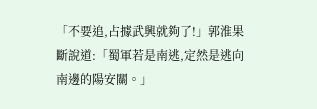「不要追,占據武興就夠了!」郭淮果斷說道:「蜀軍若是南逃,定然是逃向南邊的陽安關。」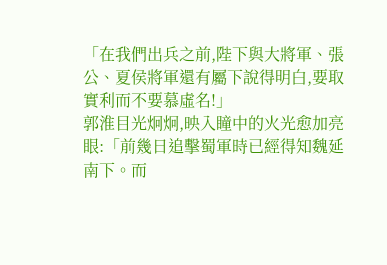「在我們出兵之前,陛下與大將軍、張公、夏侯將軍還有屬下說得明白,要取實利而不要慕虛名!」
郭淮目光炯炯,映入瞳中的火光愈加亮眼:「前幾日追擊蜀軍時已經得知魏延南下。而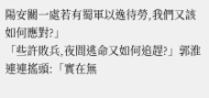陽安關一處若有蜀軍以逸待勞,我們又該如何應對?」
「些許敗兵,夜間逃命又如何追趕?」郭淮連連搖頭:「實在無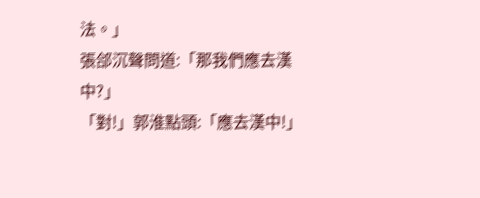法。」
張郃沉聲問道:「那我們應去漢中?」
「對!」郭淮點頭:「應去漢中!」